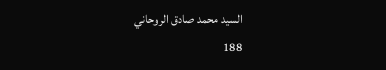السيد محمد صادق الروحاني
188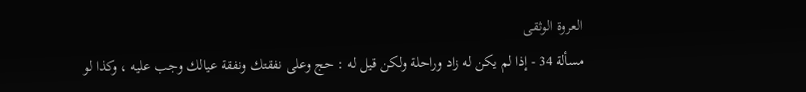العروة الوثقى
مسألة 34 - إذا لم يكن له زاد وراحلة ولكن قيل له : حج وعلى نفقتك ونفقة عيالك وجب عليه ، وكذا لو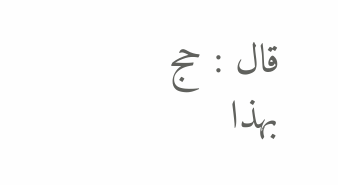قال : حج بهذا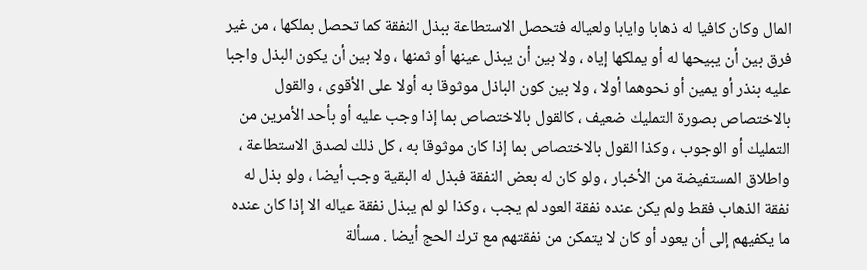المال وكان كافيا له ذهابا وايابا ولعياله فتحصل الاستطاعة ببذل النفقة كما تحصل بملكها ، من غير فرق بين أن يبيحها له أو يملكها إياه ، ولا بين أن يبذل عينها أو ثمنها ، ولا بين أن يكون البذل واجبا عليه بنذر أو يمين أو نحوهما أولا ، ولا بين كون الباذل موثوقا به أولا على الأقوى ، والقول بالاختصاص بصورة التمليك ضعيف ، كالقول بالاختصاص بما إذا وجب عليه أو بأحد الأمرين من التمليك أو الوجوب ، وكذا القول بالاختصاص بما إذا كان موثوقا به ، كل ذلك لصدق الاستطاعة ، واطلاق المستفيضة من الأخبار ، ولو كان له بعض النفقة فبذل له البقية وجب أيضا ، ولو بذل له نفقة الذهاب فقط ولم يكن عنده نفقة العود لم يجب ، وكذا لو لم يبذل نفقة عياله الا إذا كان عنده ما يكفيهم إلى أن يعود أو كان لا يتمكن من نفقتهم مع ترك الحج أيضا . مسألة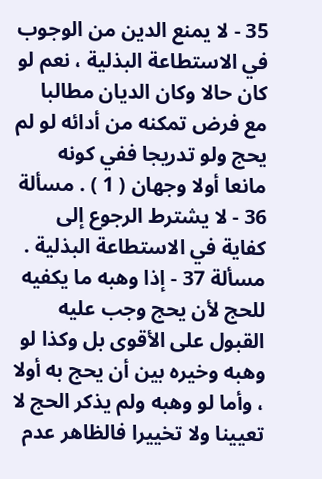35 - لا يمنع الدين من الوجوب في الاستطاعة البذلية ، نعم لو كان حالا وكان الديان مطالبا مع فرض تمكنه من أدائه لو لم يحج ولو تدريجا ففي كونه مانعا أولا وجهان ( 1 ) . مسألة 36 - لا يشترط الرجوع إلى كفاية في الاستطاعة البذلية . مسألة 37 - إذا وهبه ما يكفيه للحج لأن يحج وجب عليه القبول على الأقوى بل وكذا لو وهبه وخيره بين أن يحج به أولا ، وأما لو وهبه ولم يذكر الحج لا تعيينا ولا تخييرا فالظاهر عدم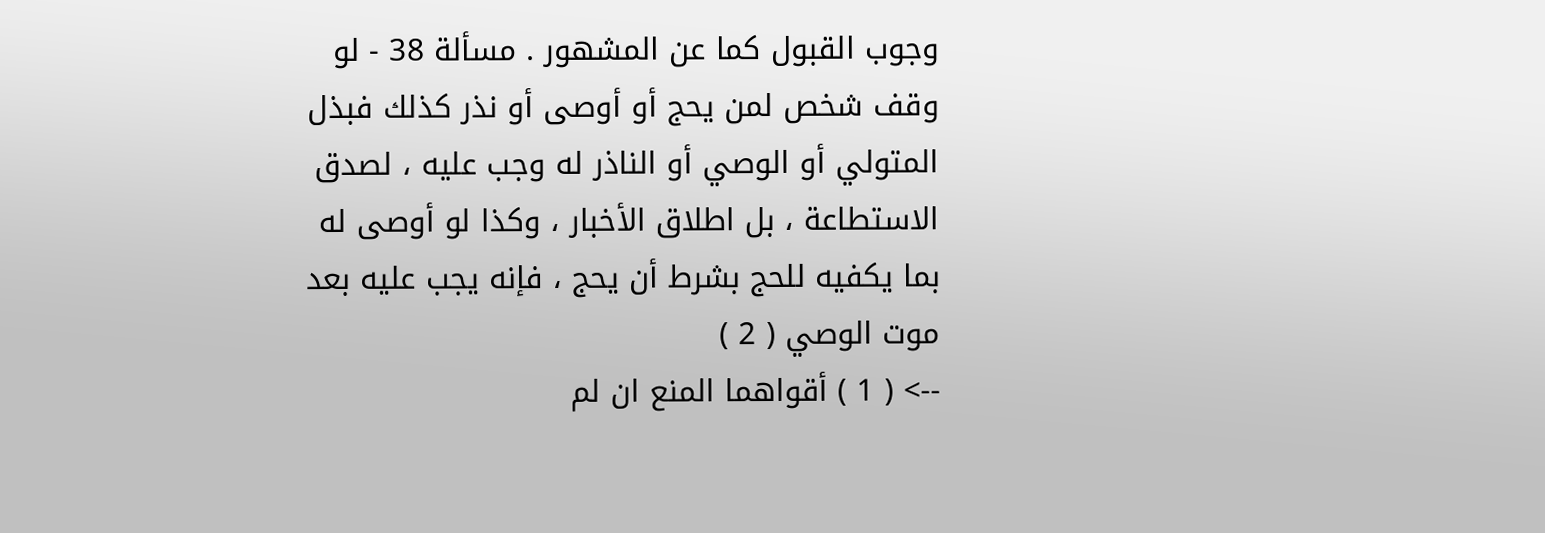وجوب القبول كما عن المشهور . مسألة 38 - لو وقف شخص لمن يحج أو أوصى أو نذر كذلك فبذل المتولي أو الوصي أو الناذر له وجب عليه ، لصدق الاستطاعة ، بل اطلاق الأخبار ، وكذا لو أوصى له بما يكفيه للحج بشرط أن يحج ، فإنه يجب عليه بعد موت الوصي ( 2 )
--> ( 1 ) أقواهما المنع ان لم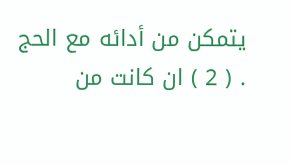يتمكن من أدائه مع الحج . ( 2 ) ان كانت من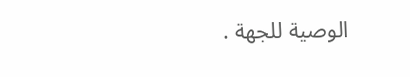الوصية للجهة .